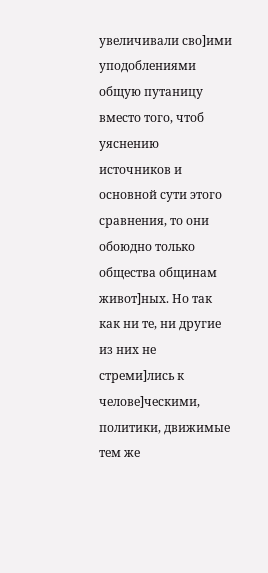увеличивали сво]ими уподоблениями общую путаницу вместо того, чтоб
уяснению источников и основной сути этого сравнения, то они обоюдно только
общества общинам живот]ных. Но так как ни те, ни другие из них не стреми]лись к
челове]ческими, политики, движимые тем же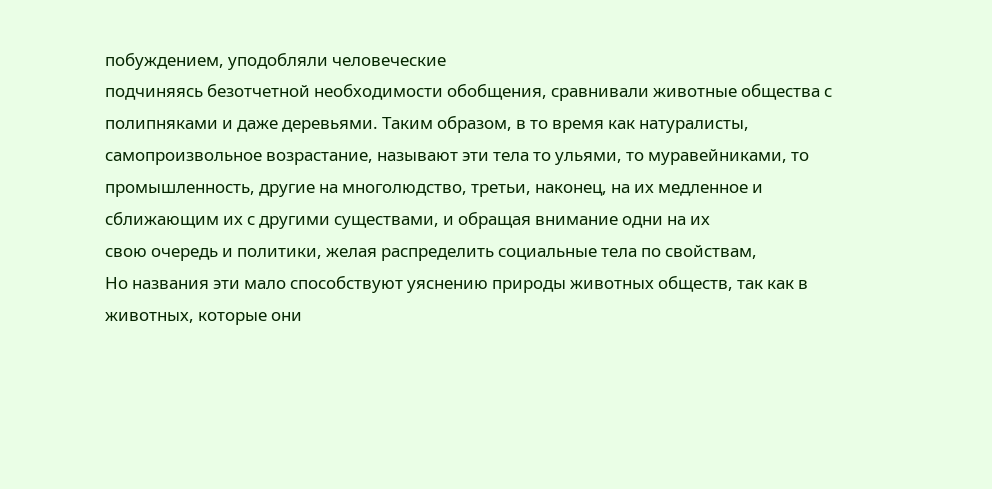побуждением, уподобляли человеческие
подчиняясь безотчетной необходимости обобщения, сравнивали животные общества с
полипняками и даже деревьями. Таким образом, в то время как натуралисты,
самопроизвольное возрастание, называют эти тела то ульями, то муравейниками, то
промышленность, другие на многолюдство, третьи, наконец, на их медленное и
сближающим их с другими существами, и обращая внимание одни на их
свою очередь и политики, желая распределить социальные тела по свойствам,
Но названия эти мало способствуют уяснению природы животных обществ, так как в
животных, которые они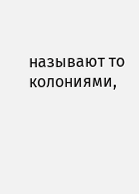называют то колониями,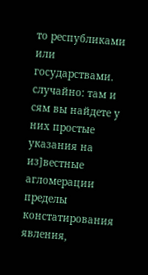то республиками или государствами.
случайно: там и сям вы найдете у них простые указания на из]вестные агломерации
пределы констатирования явления,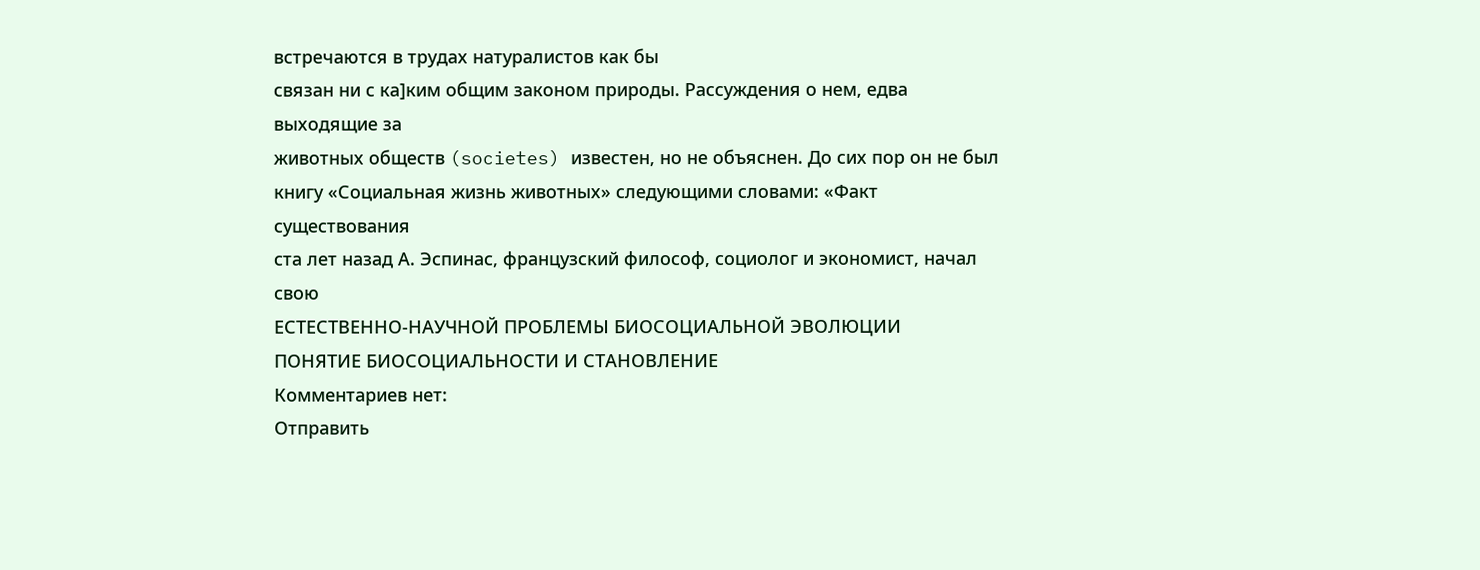встречаются в трудах натуралистов как бы
связан ни с ка]ким общим законом природы. Рассуждения о нем, едва выходящие за
животных обществ (societes) известен, но не объяснен. До сих пор он не был
книгу «Социальная жизнь животных» следующими словами: «Факт существования
ста лет назад А. Эспинас, французский философ, социолог и экономист, начал свою
ЕСТЕСТВЕННО-НАУЧНОЙ ПРОБЛЕМЫ БИОСОЦИАЛЬНОЙ ЭВОЛЮЦИИ
ПОНЯТИЕ БИОСОЦИАЛЬНОСТИ И СТАНОВЛЕНИЕ
Комментариев нет:
Отправить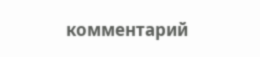комментарий